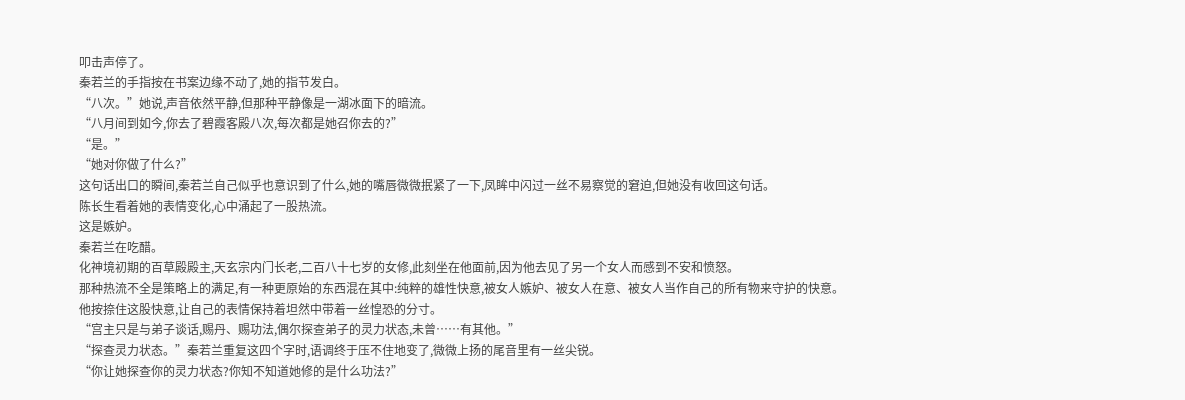叩击声停了。
秦若兰的手指按在书案边缘不动了,她的指节发白。
“八次。”她说,声音依然平静,但那种平静像是一湖冰面下的暗流。
“八月间到如今,你去了碧霞客殿八次,每次都是她召你去的?”
“是。”
“她对你做了什么?”
这句话出口的瞬间,秦若兰自己似乎也意识到了什么,她的嘴唇微微抿紧了一下,凤眸中闪过一丝不易察觉的窘迫,但她没有收回这句话。
陈长生看着她的表情变化,心中涌起了一股热流。
这是嫉妒。
秦若兰在吃醋。
化神境初期的百草殿殿主,天玄宗内门长老,二百八十七岁的女修,此刻坐在他面前,因为他去见了另一个女人而感到不安和愤怒。
那种热流不全是策略上的满足,有一种更原始的东西混在其中:纯粹的雄性快意,被女人嫉妒、被女人在意、被女人当作自己的所有物来守护的快意。
他按捺住这股快意,让自己的表情保持着坦然中带着一丝惶恐的分寸。
“宫主只是与弟子谈话,赐丹、赐功法,偶尔探查弟子的灵力状态,未曾……有其他。”
“探查灵力状态。”秦若兰重复这四个字时,语调终于压不住地变了,微微上扬的尾音里有一丝尖锐。
“你让她探查你的灵力状态?你知不知道她修的是什么功法?”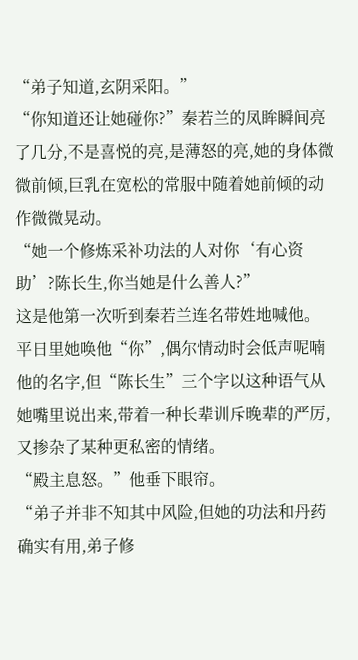“弟子知道,玄阴采阳。”
“你知道还让她碰你?”秦若兰的凤眸瞬间亮了几分,不是喜悦的亮,是薄怒的亮,她的身体微微前倾,巨乳在宽松的常服中随着她前倾的动作微微晃动。
“她一个修炼采补功法的人对你‘有心资助’?陈长生,你当她是什么善人?”
这是他第一次听到秦若兰连名带姓地喊他。
平日里她唤他“你”,偶尔情动时会低声呢喃他的名字,但“陈长生”三个字以这种语气从她嘴里说出来,带着一种长辈训斥晚辈的严厉,又掺杂了某种更私密的情绪。
“殿主息怒。”他垂下眼帘。
“弟子并非不知其中风险,但她的功法和丹药确实有用,弟子修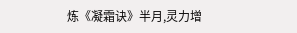炼《凝霜诀》半月,灵力增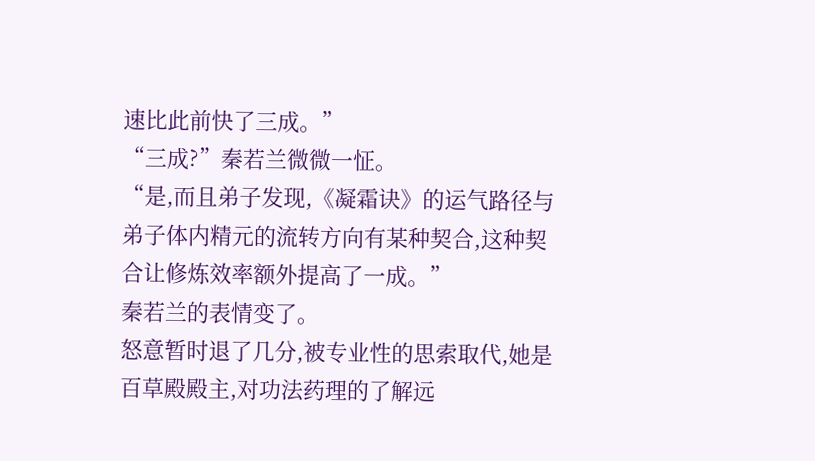速比此前快了三成。”
“三成?”秦若兰微微一怔。
“是,而且弟子发现,《凝霜诀》的运气路径与弟子体内精元的流转方向有某种契合,这种契合让修炼效率额外提高了一成。”
秦若兰的表情变了。
怒意暂时退了几分,被专业性的思索取代,她是百草殿殿主,对功法药理的了解远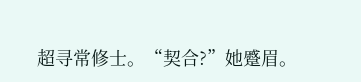超寻常修士。“契合?”她蹙眉。